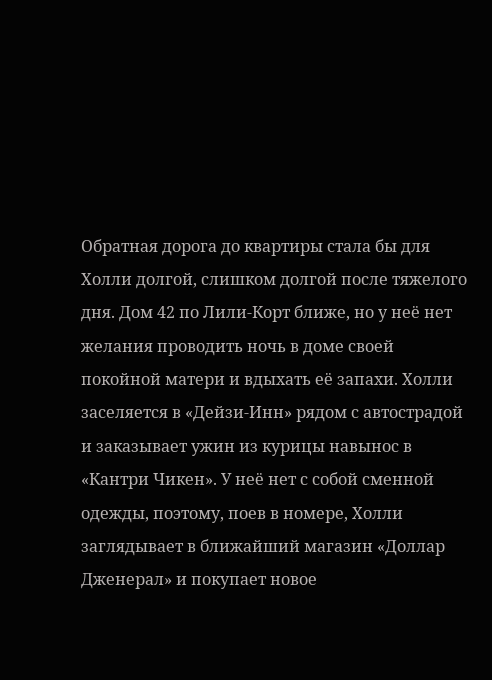Обратная дорога до квартиры стала бы для Холли долгой, слишком долгой после тяжелого дня. Дом 42 по Лили-Корт ближе, но у неё нет желания проводить ночь в доме своей покойной матери и вдыхать её запахи. Холли заселяется в «Дейзи-Инн» рядом с автострадой и заказывает ужин из курицы навынос в «Кантри Чикен». У неё нет с собой сменной одежды, поэтому, поев в номере, Холли заглядывает в ближайший магазин «Доллар Дженерал» и покупает новое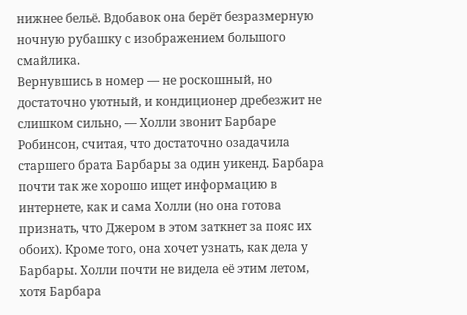нижнее бельё. Вдобавок она берёт безразмерную ночную рубашку с изображением большого смайлика.
Вернувшись в номер — не роскошный, но достаточно уютный, и кондиционер дребезжит не слишком сильно, — Холли звонит Барбаре Робинсон, считая, что достаточно озадачила старшего брата Барбары за один уикенд. Барбара почти так же хорошо ищет информацию в интернете, как и сама Холли (но она готова признать, что Джером в этом заткнет за пояс их обоих). Кроме того, она хочет узнать, как дела у Барбары. Холли почти не видела её этим летом, хотя Барбара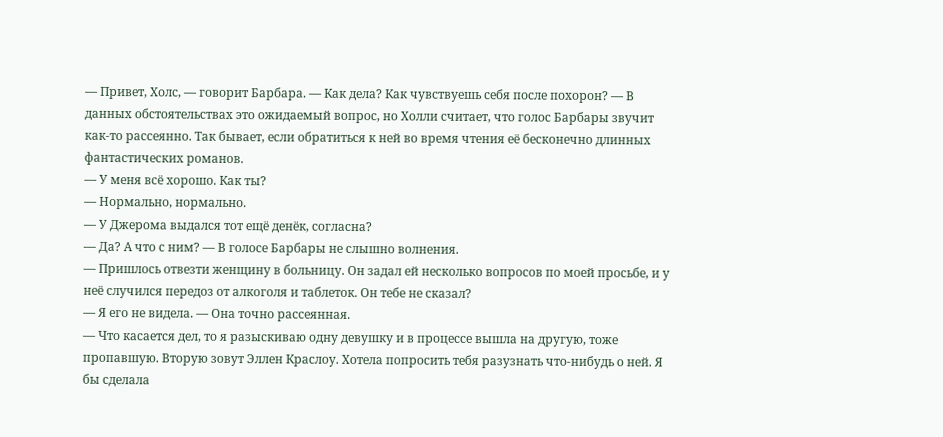— Привет, Холс, — говорит Барбара. — Как дела? Как чувствуешь себя после похорон? — В данных обстоятельствах это ожидаемый вопрос, но Холли считает, что голос Барбары звучит как-то рассеянно. Так бывает, если обратиться к ней во время чтения её бесконечно длинных фантастических романов.
— У меня всё хорошо. Как ты?
— Нормально, нормально.
— У Джерома выдался тот ещё денёк, согласна?
— Да? А что с ним? — В голосе Барбары не слышно волнения.
— Пришлось отвезти женщину в больницу. Он задал ей несколько вопросов по моей просьбе, и у неё случился передоз от алкоголя и таблеток. Он тебе не сказал?
— Я его не видела. — Она точно рассеянная.
— Что касается дел, то я разыскиваю одну девушку и в процессе вышла на другую, тоже пропавшую. Вторую зовут Эллен Краслоу. Хотела попросить тебя разузнать что-нибудь о ней. Я бы сделала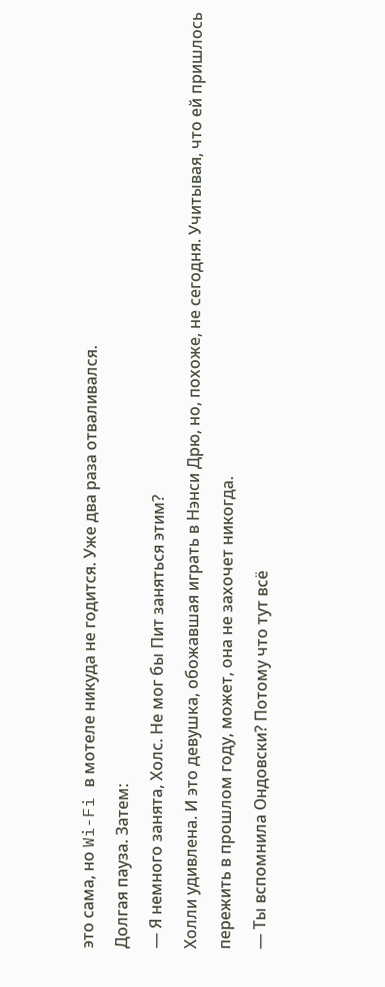это сама, но Wi-Fi в мотеле никуда не годится. Уже два раза отваливался.
Долгая пауза. Затем:
— Я немного занята, Холс. Не мог бы Пит заняться этим?
Холли удивлена. И это девушка, обожавшая играть в Нэнси Дрю, но, похоже, не сегодня. Учитывая, что ей пришлось пережить в прошлом году, может, она не захочет никогда.
— Ты вспомнила Ондовски? Потому что тут всё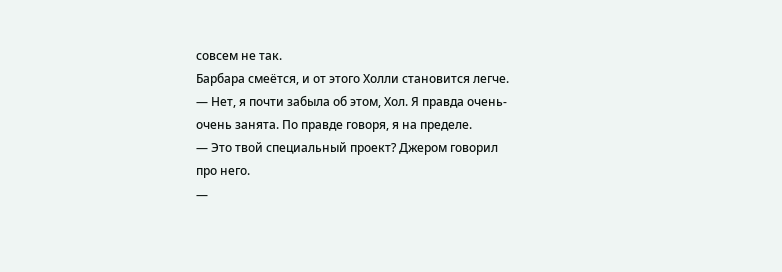совсем не так.
Барбара смеётся, и от этого Холли становится легче.
— Нет, я почти забыла об этом, Хол. Я правда очень-очень занята. По правде говоря, я на пределе.
— Это твой специальный проект? Джером говорил про него.
—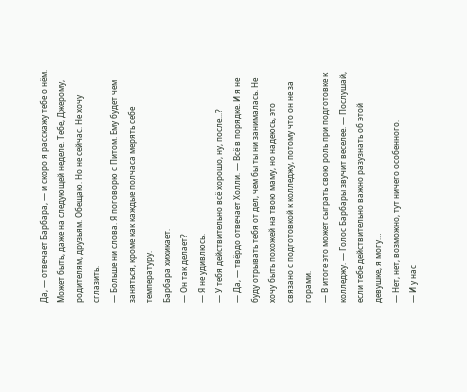Да, — отвечает Барбара, — и скоро я расскажу тебе о нём. Может быть, даже на следующей неделе. Тебе, Джерому, родителям, друзьям. Обещаю. Но не сейчас. Не хочу сглазить.
— Больше ни слова. Я поговорю с Питом. Ему будет чем заняться, кроме как каждые полчаса мерять себе температуру.
Барбара хихикает.
— Он так делает?
— Я не удивлюсь.
— У тебя действительно всё хорошо, ну, после...?
— Да, — твёрдо отвечает Холли. — Всё в порядке. И я не буду отрывать тебя от дел, чем бы ты ни занималась. Не хочу быть похожей на твою маму, но надеюсь, это связано с подготовкой к колледжу, потому что он не за горами.
— В итоге это может сыграть свою роль при подготовке к колледжу. — Голос Барбары звучит веселее. — Послушай, если тебе действительно важно разузнать об этой девушке, я могу…
— Нет, нет, возможно, тут ничего особенного.
— И у нас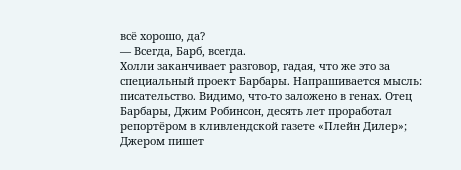всё хорошо, да?
— Всегда, Барб, всегда.
Холли заканчивает разговор, гадая, что же это за специальный проект Барбары. Напрашивается мысль: писательство. Видимо, что-то заложено в генах. Отец Барбары, Джим Робинсон, десять лет проработал репортёром в кливлендской газете «Плейн Дилер»; Джером пишет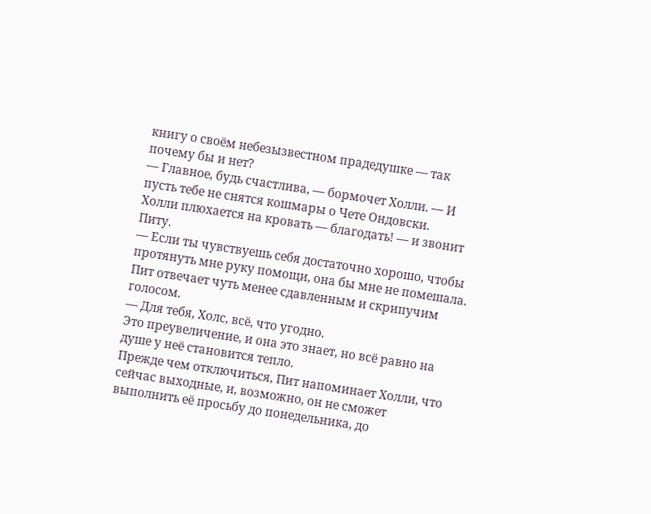книгу о своём небезызвестном прадедушке — так почему бы и нет?
— Главное, будь счастлива, — бормочет Холли. — И пусть тебе не снятся кошмары о Чете Ондовски.
Холли плюхается на кровать — благодать! — и звонит Питу.
— Если ты чувствуешь себя достаточно хорошо, чтобы протянуть мне руку помощи, она бы мне не помешала.
Пит отвечает чуть менее сдавленным и скрипучим голосом.
— Для тебя, Холс, всё, что угодно.
Это преувеличение, и она это знает, но всё равно на душе у неё становится тепло.
Прежде чем отключиться, Пит напоминает Холли, что сейчас выходные, и, возможно, он не сможет выполнить её просьбу до понедельника, до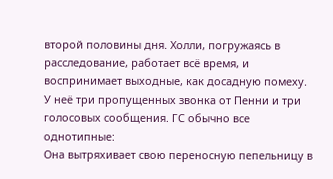второй половины дня. Холли, погружаясь в расследование, работает всё время, и воспринимает выходные, как досадную помеху. У неё три пропущенных звонка от Пенни и три голосовых сообщения. ГС обычно все однотипные:
Она вытряхивает свою переносную пепельницу в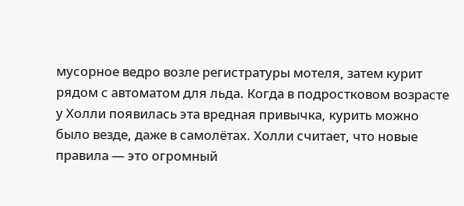мусорное ведро возле регистратуры мотеля, затем курит рядом с автоматом для льда. Когда в подростковом возрасте у Холли появилась эта вредная привычка, курить можно было везде, даже в самолётах. Холли считает, что новые правила — это огромный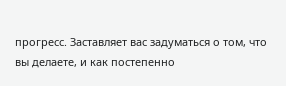прогресс. Заставляет вас задуматься о том, что вы делаете, и как постепенно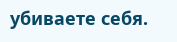убиваете себя.